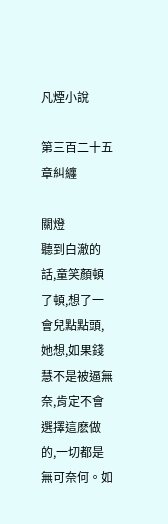凡煙小說

第三百二十五章糾纏

關燈
聽到白澈的話,童笑顏頓了頓,想了一會兒點點頭,她想,如果錢慧不是被逼無奈,肯定不會選擇這麽做的,一切都是無可奈何。如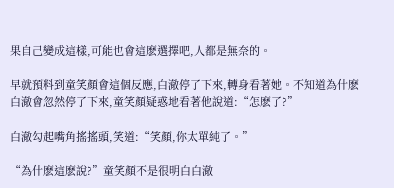果自己變成這樣,可能也會這麽選擇吧,人都是無奈的。

早就預料到童笑顏會這個反應,白澈停了下來,轉身看著她。不知道為什麽白澈會忽然停了下來,童笑顏疑惑地看著他說道:“怎麽了?”

白澈勾起嘴角搖搖頭,笑道:“笑顏,你太單純了。”

“為什麽這麽說?”童笑顏不是很明白白澈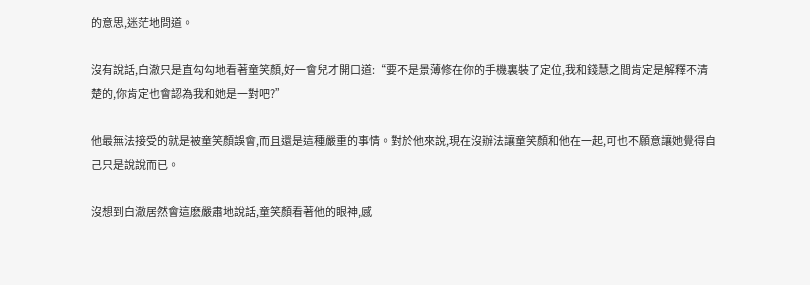的意思,迷茫地問道。

沒有說話,白澈只是直勾勾地看著童笑顏,好一會兒才開口道:“要不是景薄修在你的手機裏裝了定位,我和錢慧之間肯定是解釋不清楚的,你肯定也會認為我和她是一對吧?”

他最無法接受的就是被童笑顏誤會,而且還是這種嚴重的事情。對於他來說,現在沒辦法讓童笑顏和他在一起,可也不願意讓她覺得自己只是說說而已。

沒想到白澈居然會這麽嚴肅地說話,童笑顏看著他的眼神,感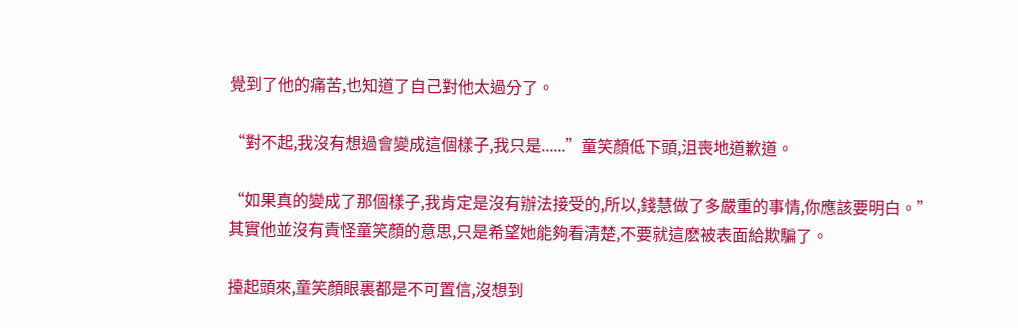覺到了他的痛苦,也知道了自己對他太過分了。

“對不起,我沒有想過會變成這個樣子,我只是......”童笑顏低下頭,沮喪地道歉道。

“如果真的變成了那個樣子,我肯定是沒有辦法接受的,所以,錢慧做了多嚴重的事情,你應該要明白。”其實他並沒有責怪童笑顏的意思,只是希望她能夠看清楚,不要就這麽被表面給欺騙了。

擡起頭來,童笑顏眼裏都是不可置信,沒想到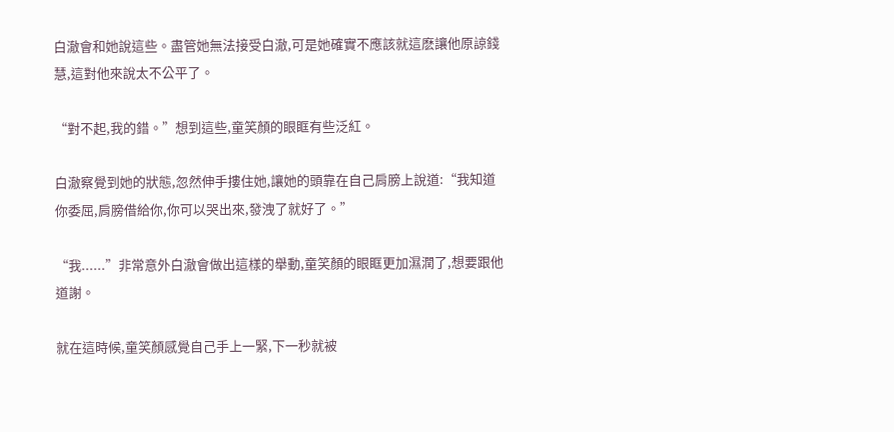白澈會和她說這些。盡管她無法接受白澈,可是她確實不應該就這麽讓他原諒錢慧,這對他來說太不公平了。

“對不起,我的錯。”想到這些,童笑顏的眼眶有些泛紅。

白澈察覺到她的狀態,忽然伸手摟住她,讓她的頭靠在自己肩膀上說道:“我知道你委屈,肩膀借給你,你可以哭出來,發洩了就好了。”

“我......”非常意外白澈會做出這樣的舉動,童笑顏的眼眶更加濕潤了,想要跟他道謝。

就在這時候,童笑顏感覺自己手上一緊,下一秒就被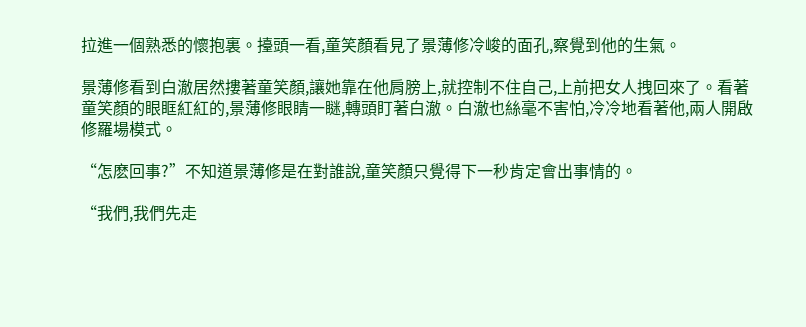拉進一個熟悉的懷抱裏。擡頭一看,童笑顏看見了景薄修冷峻的面孔,察覺到他的生氣。

景薄修看到白澈居然摟著童笑顏,讓她靠在他肩膀上,就控制不住自己,上前把女人拽回來了。看著童笑顏的眼眶紅紅的,景薄修眼睛一瞇,轉頭盯著白澈。白澈也絲毫不害怕,冷冷地看著他,兩人開啟修羅場模式。

“怎麽回事?”不知道景薄修是在對誰說,童笑顏只覺得下一秒肯定會出事情的。

“我們,我們先走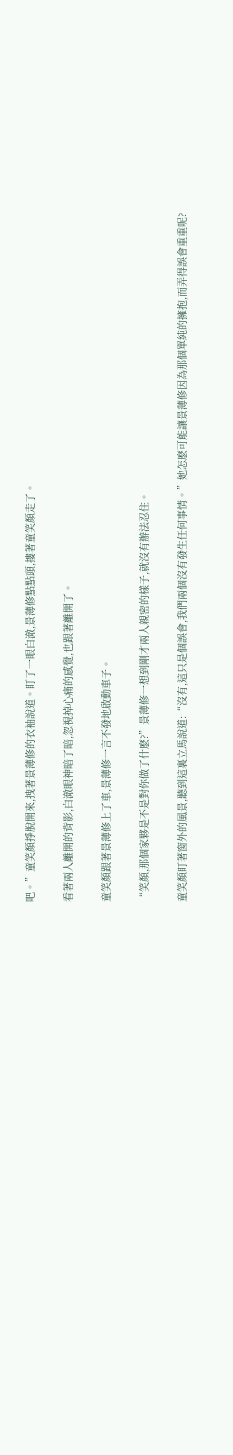吧。”童笑顏掙脫開來,拽著景薄修的衣袖說道。盯了一眼白澈,景薄修點點頭,摟著童笑顏走了。

看著兩人離開的背影,白澈眼神暗了暗,忽視掉心痛的感覺,也跟著離開了。

童笑顏跟著景薄修上了車,景薄修一言不發地啟動車子。

“笑顏,那個家夥是不是對你做了什麽?”景薄修一想到剛才兩人親密的樣子,就沒有辦法忍住。

童笑顏盯著窗外的風景,聽到這裏立馬說道:“沒有,這只是個誤會,我們兩個沒有發生任何事情。”她怎麽可能讓景薄修因為那個單純的擁抱,而弄得誤會重重呢?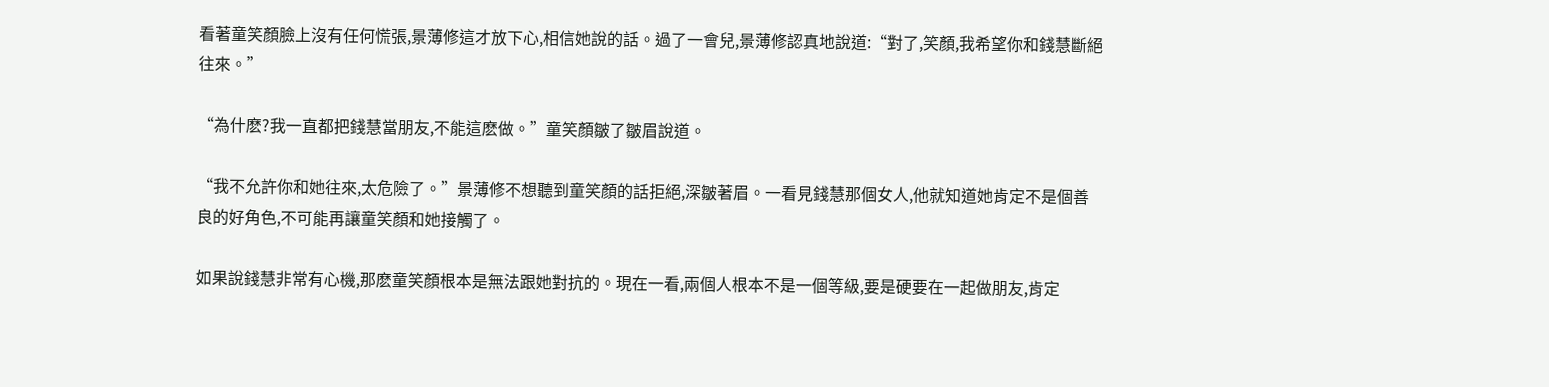看著童笑顏臉上沒有任何慌張,景薄修這才放下心,相信她說的話。過了一會兒,景薄修認真地說道:“對了,笑顏,我希望你和錢慧斷絕往來。”

“為什麽?我一直都把錢慧當朋友,不能這麽做。”童笑顏皺了皺眉說道。

“我不允許你和她往來,太危險了。”景薄修不想聽到童笑顏的話拒絕,深皺著眉。一看見錢慧那個女人,他就知道她肯定不是個善良的好角色,不可能再讓童笑顏和她接觸了。

如果說錢慧非常有心機,那麽童笑顏根本是無法跟她對抗的。現在一看,兩個人根本不是一個等級,要是硬要在一起做朋友,肯定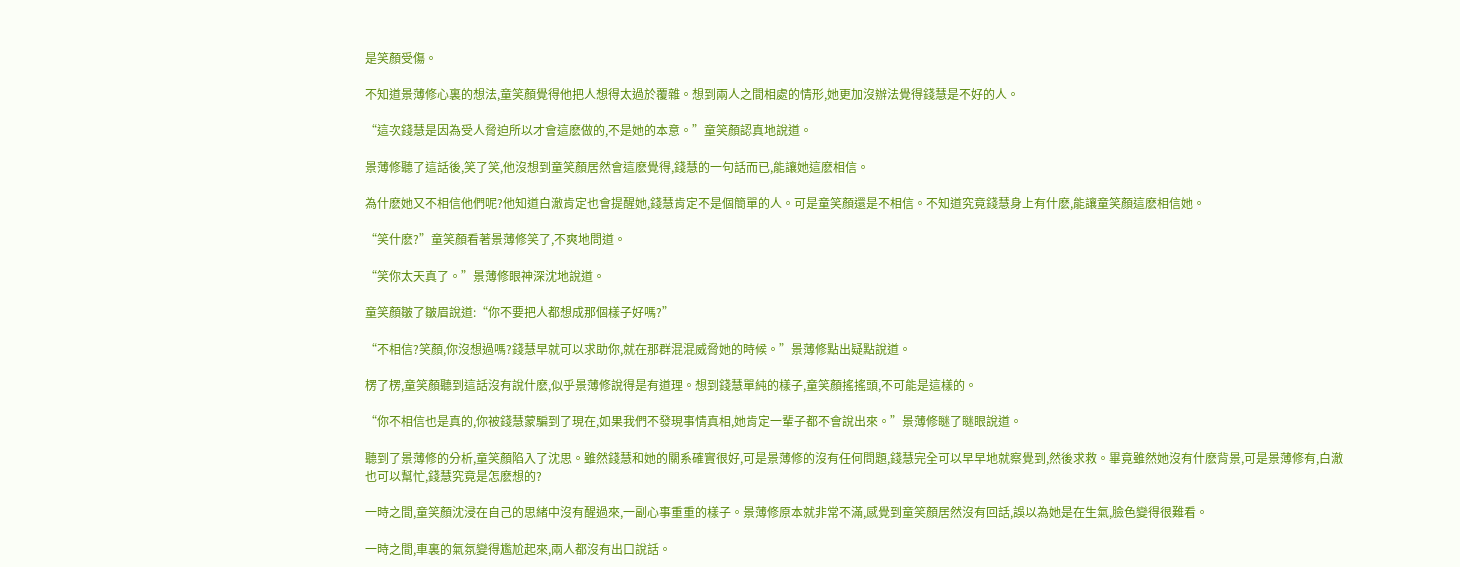是笑顏受傷。

不知道景薄修心裏的想法,童笑顏覺得他把人想得太過於覆雜。想到兩人之間相處的情形,她更加沒辦法覺得錢慧是不好的人。

“這次錢慧是因為受人脅迫所以才會這麽做的,不是她的本意。”童笑顏認真地說道。

景薄修聽了這話後,笑了笑,他沒想到童笑顏居然會這麽覺得,錢慧的一句話而已,能讓她這麽相信。

為什麽她又不相信他們呢?他知道白澈肯定也會提醒她,錢慧肯定不是個簡單的人。可是童笑顏還是不相信。不知道究竟錢慧身上有什麽,能讓童笑顏這麽相信她。

“笑什麽?”童笑顏看著景薄修笑了,不爽地問道。

“笑你太天真了。”景薄修眼神深沈地說道。

童笑顏皺了皺眉說道:“你不要把人都想成那個樣子好嗎?”

“不相信?笑顏,你沒想過嗎?錢慧早就可以求助你,就在那群混混威脅她的時候。”景薄修點出疑點說道。

楞了楞,童笑顏聽到這話沒有說什麽,似乎景薄修說得是有道理。想到錢慧單純的樣子,童笑顏搖搖頭,不可能是這樣的。

“你不相信也是真的,你被錢慧蒙騙到了現在,如果我們不發現事情真相,她肯定一輩子都不會說出來。”景薄修瞇了瞇眼說道。

聽到了景薄修的分析,童笑顏陷入了沈思。雖然錢慧和她的關系確實很好,可是景薄修的沒有任何問題,錢慧完全可以早早地就察覺到,然後求救。畢竟雖然她沒有什麽背景,可是景薄修有,白澈也可以幫忙,錢慧究竟是怎麽想的?

一時之間,童笑顏沈浸在自己的思緒中沒有醒過來,一副心事重重的樣子。景薄修原本就非常不滿,感覺到童笑顏居然沒有回話,誤以為她是在生氣,臉色變得很難看。

一時之間,車裏的氣氛變得尷尬起來,兩人都沒有出口說話。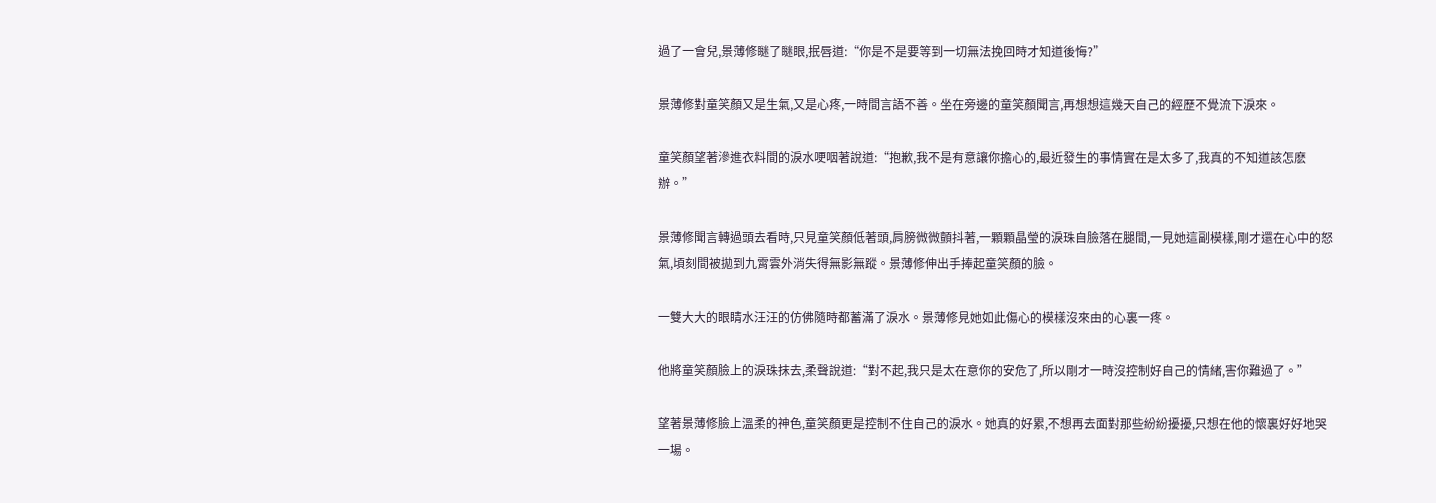過了一會兒,景薄修瞇了瞇眼,抿唇道:“你是不是要等到一切無法挽回時才知道後悔?”

景薄修對童笑顏又是生氣,又是心疼,一時間言語不善。坐在旁邊的童笑顏聞言,再想想這幾天自己的經歷不覺流下淚來。

童笑顏望著滲進衣料間的淚水哽咽著說道:“抱歉,我不是有意讓你擔心的,最近發生的事情實在是太多了,我真的不知道該怎麽辦。”

景薄修聞言轉過頭去看時,只見童笑顏低著頭,肩膀微微顫抖著,一顆顆晶瑩的淚珠自臉落在腿間,一見她這副模樣,剛才還在心中的怒氣,頃刻間被拋到九霄雲外消失得無影無蹤。景薄修伸出手捧起童笑顏的臉。

一雙大大的眼睛水汪汪的仿佛隨時都蓄滿了淚水。景薄修見她如此傷心的模樣沒來由的心裏一疼。

他將童笑顏臉上的淚珠抹去,柔聲說道:“對不起,我只是太在意你的安危了,所以剛才一時沒控制好自己的情緒,害你難過了。”

望著景薄修臉上溫柔的神色,童笑顏更是控制不住自己的淚水。她真的好累,不想再去面對那些紛紛擾擾,只想在他的懷裏好好地哭一場。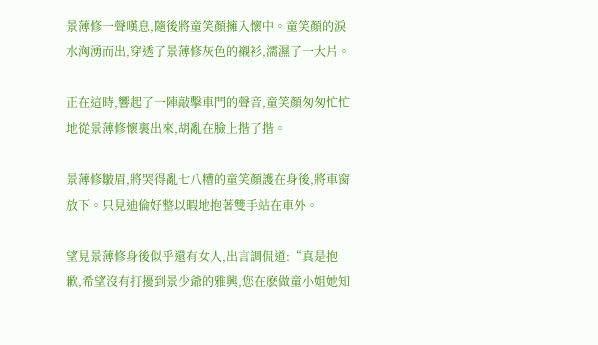景薄修一聲嘆息,隨後將童笑顏擁入懷中。童笑顏的淚水洶湧而出,穿透了景薄修灰色的襯衫,濡濕了一大片。

正在這時,響起了一陣敲擊車門的聲音,童笑顏匆匆忙忙地從景薄修懷裏出來,胡亂在臉上揩了揩。

景薄修皺眉,將哭得亂七八糟的童笑顏護在身後,將車窗放下。只見迪倫好整以暇地抱著雙手站在車外。

望見景薄修身後似乎還有女人,出言調侃道:“真是抱歉,希望沒有打擾到景少爺的雅興,您在麽做童小姐她知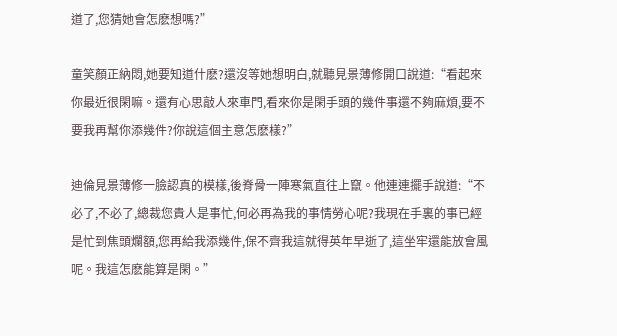道了,您猜她會怎麽想嗎?”

童笑顏正納悶,她要知道什麽?還沒等她想明白,就聽見景薄修開口說道:“看起來你最近很閑嘛。還有心思敲人來車門,看來你是閑手頭的幾件事還不夠麻煩,要不要我再幫你添幾件?你說這個主意怎麽樣?”

迪倫見景薄修一臉認真的模樣,後脊骨一陣寒氣直往上竄。他連連擺手說道:“不必了,不必了,總裁您貴人是事忙,何必再為我的事情勞心呢?我現在手裏的事已經是忙到焦頭爛額,您再給我添幾件,保不齊我這就得英年早逝了,這坐牢還能放會風呢。我這怎麽能算是閑。”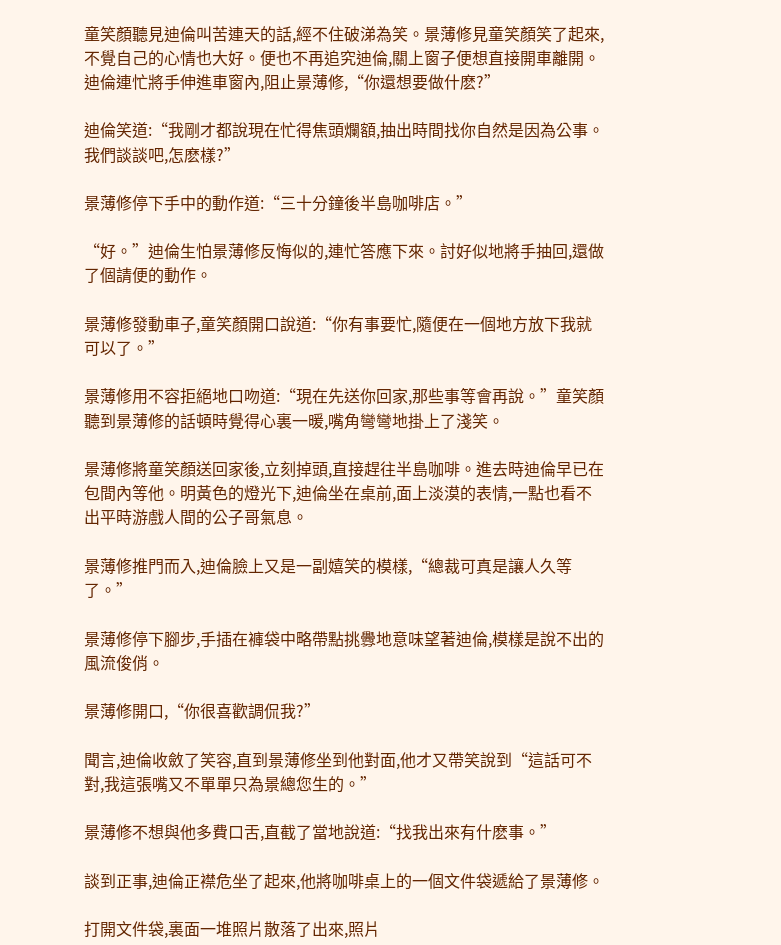童笑顏聽見迪倫叫苦連天的話,經不住破涕為笑。景薄修見童笑顏笑了起來,不覺自己的心情也大好。便也不再追究迪倫,關上窗子便想直接開車離開。迪倫連忙將手伸進車窗內,阻止景薄修,“你還想要做什麽?”

迪倫笑道:“我剛才都說現在忙得焦頭爛額,抽出時間找你自然是因為公事。我們談談吧,怎麽樣?”

景薄修停下手中的動作道:“三十分鐘後半島咖啡店。”

“好。”迪倫生怕景薄修反悔似的,連忙答應下來。討好似地將手抽回,還做了個請便的動作。

景薄修發動車子,童笑顏開口說道:“你有事要忙,隨便在一個地方放下我就可以了。”

景薄修用不容拒絕地口吻道:“現在先送你回家,那些事等會再說。”童笑顏聽到景薄修的話頓時覺得心裏一暖,嘴角彎彎地掛上了淺笑。

景薄修將童笑顏送回家後,立刻掉頭,直接趕往半島咖啡。進去時迪倫早已在包間內等他。明黃色的燈光下,迪倫坐在桌前,面上淡漠的表情,一點也看不出平時游戲人間的公子哥氣息。

景薄修推門而入,迪倫臉上又是一副嬉笑的模樣,“總裁可真是讓人久等了。”

景薄修停下腳步,手插在褲袋中略帶點挑釁地意味望著迪倫,模樣是說不出的風流俊俏。

景薄修開口,“你很喜歡調侃我?”

聞言,迪倫收斂了笑容,直到景薄修坐到他對面,他才又帶笑說到“這話可不對,我這張嘴又不單單只為景總您生的。”

景薄修不想與他多費口舌,直截了當地說道:“找我出來有什麽事。”

談到正事,迪倫正襟危坐了起來,他將咖啡桌上的一個文件袋遞給了景薄修。

打開文件袋,裏面一堆照片散落了出來,照片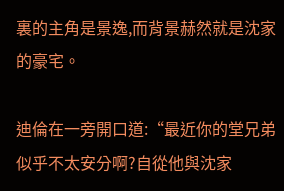裏的主角是景逸,而背景赫然就是沈家的豪宅。

迪倫在一旁開口道:“最近你的堂兄弟似乎不太安分啊?自從他與沈家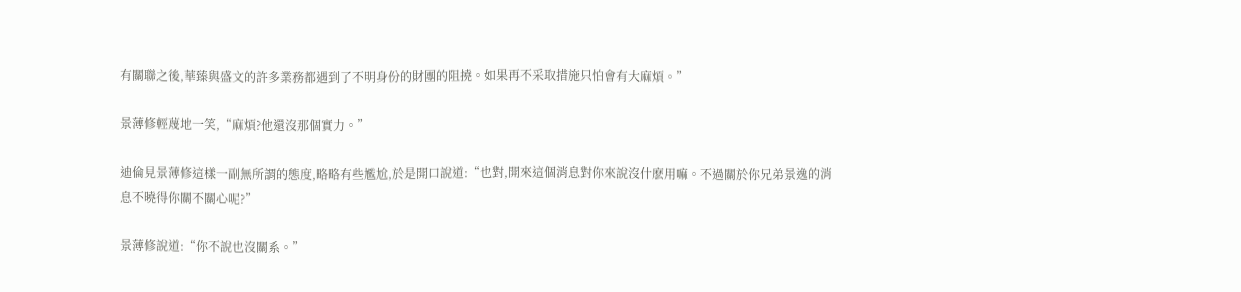有關聯之後,華臻與盛文的許多業務都遇到了不明身份的財團的阻撓。如果再不采取措施只怕會有大麻煩。”

景薄修輕蔑地一笑,“麻煩?他還沒那個實力。”

迪倫見景薄修這樣一副無所謂的態度,略略有些尷尬,於是開口說道:“也對,開來這個消息對你來說沒什麽用嘛。不過關於你兄弟景逸的消息不曉得你關不關心呢?”

景薄修說道:“你不說也沒關系。”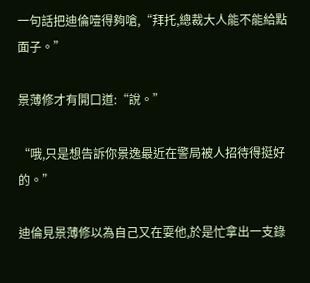一句話把迪倫噎得夠嗆,“拜托,總裁大人能不能給點面子。”

景薄修才有開口道:“說。”

“哦,只是想告訴你景逸最近在警局被人招待得挺好的。”

迪倫見景薄修以為自己又在耍他,於是忙拿出一支錄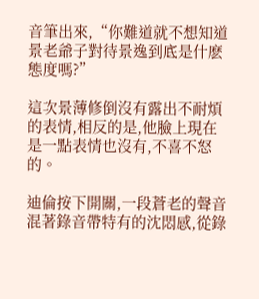音筆出來,“你難道就不想知道景老爺子對待景逸到底是什麽態度嗎?”

這次景薄修倒沒有露出不耐煩的表情,相反的是,他臉上現在是一點表情也沒有,不喜不怒的。

迪倫按下開關,一段蒼老的聲音混著錄音帶特有的沈悶感,從錄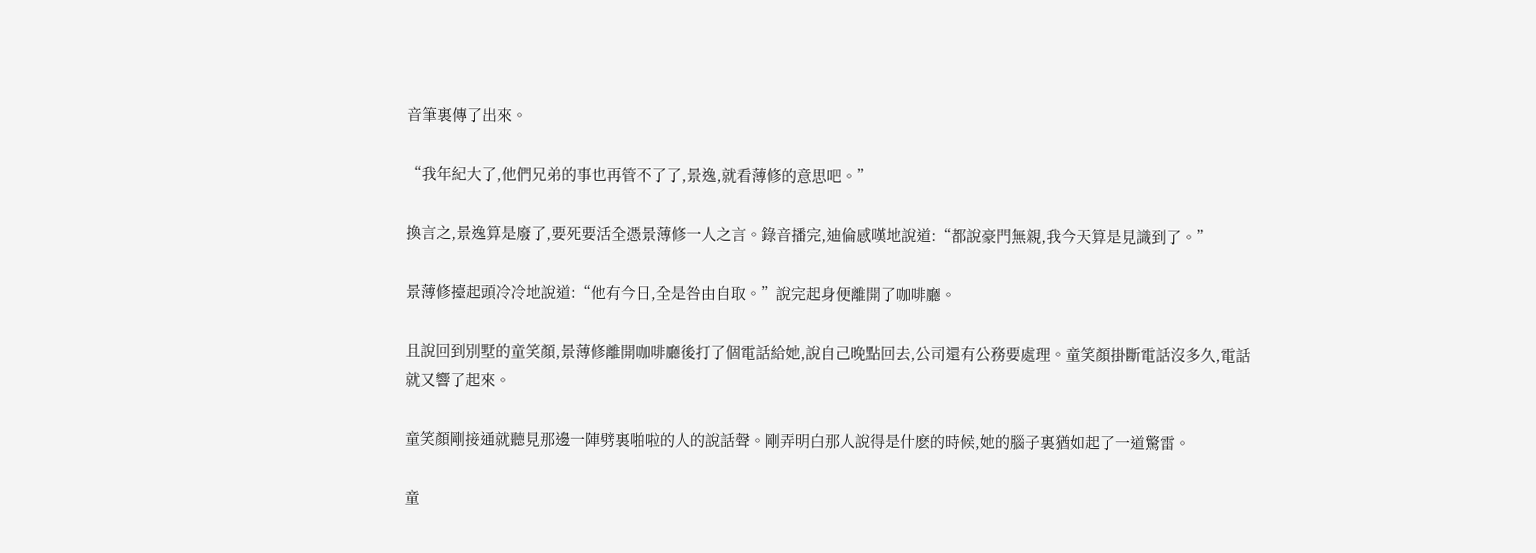音筆裏傳了出來。

“我年紀大了,他們兄弟的事也再管不了了,景逸,就看薄修的意思吧。”

換言之,景逸算是廢了,要死要活全憑景薄修一人之言。錄音播完,迪倫感嘆地說道:“都說豪門無親,我今天算是見識到了。”

景薄修擡起頭冷冷地說道:“他有今日,全是咎由自取。”說完起身便離開了咖啡廳。

且說回到別墅的童笑顏,景薄修離開咖啡廳後打了個電話給她,說自己晚點回去,公司還有公務要處理。童笑顏掛斷電話沒多久,電話就又響了起來。

童笑顏剛接通就聽見那邊一陣劈裏啪啦的人的說話聲。剛弄明白那人說得是什麽的時候,她的腦子裏猶如起了一道驚雷。

童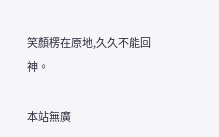笑顏楞在原地,久久不能回神。

本站無廣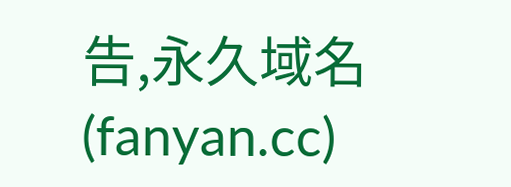告,永久域名(fanyan.cc)